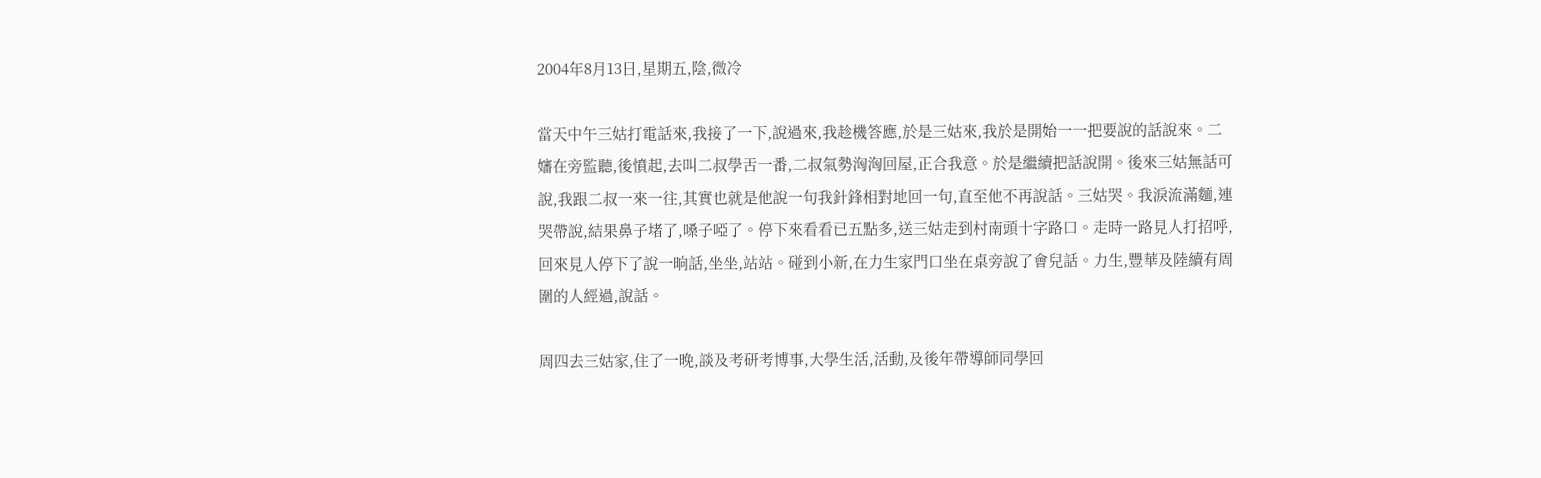2004年8月13日,星期五,陰,微冷

當天中午三姑打電話來,我接了一下,說過來,我趁機答應,於是三姑來,我於是開始一一把要說的話說來。二嬸在旁監聽,後憤起,去叫二叔學舌一番,二叔氣勢洶洶回屋,正合我意。於是繼續把話說開。後來三姑無話可說,我跟二叔一來一往,其實也就是他說一句我針鋒相對地回一句,直至他不再說話。三姑哭。我淚流滿麵,連哭帶說,結果鼻子堵了,嗓子啞了。停下來看看已五點多,送三姑走到村南頭十字路口。走時一路見人打招呼,回來見人停下了說一晌話,坐坐,站站。碰到小新,在力生家門口坐在桌旁說了會兒話。力生,豐華及陸續有周圍的人經過,說話。

周四去三姑家,住了一晚,談及考研考博事,大學生活,活動,及後年帶導師同學回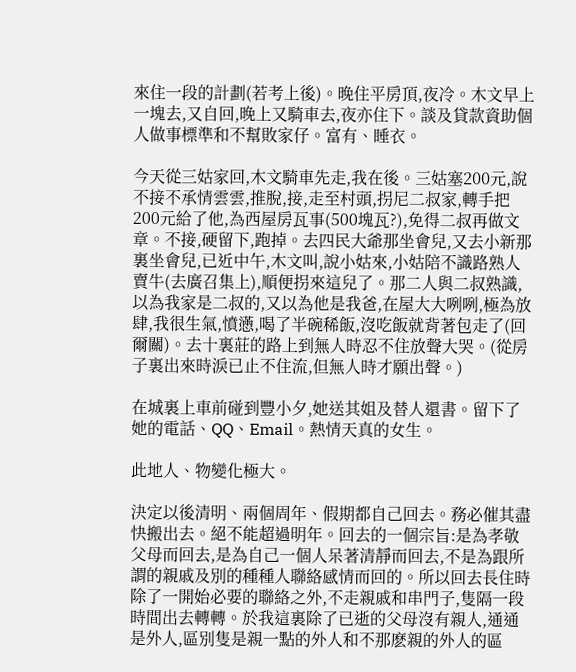來住一段的計劃(若考上後)。晚住平房頂,夜冷。木文早上一塊去,又自回,晚上又騎車去,夜亦住下。談及貸款資助個人做事標準和不幫敗家仔。富有、睡衣。

今天從三姑家回,木文騎車先走,我在後。三姑塞200元,說不接不承情雲雲,推脫,接,走至村頭,拐尼二叔家,轉手把200元給了他,為西屋房瓦事(500塊瓦?),免得二叔再做文章。不接,硬留下,跑掉。去四民大爺那坐會兒,又去小新那裏坐會兒,已近中午,木文叫,說小姑來,小姑陪不識路熟人賣牛(去廣召集上),順便拐來這兒了。那二人與二叔熟識,以為我家是二叔的,又以為他是我爸,在屋大大咧咧,極為放肆,我很生氣,憤懣,喝了半碗稀飯,沒吃飯就背著包走了(回爾關)。去十裏莊的路上到無人時忍不住放聲大哭。(從房子裏出來時淚已止不住流,但無人時才願出聲。)

在城裏上車前碰到豐小夕,她送其姐及替人還書。留下了她的電話、QQ、Email。熱情天真的女生。

此地人、物變化極大。

決定以後清明、兩個周年、假期都自己回去。務必催其盡快搬出去。絕不能超過明年。回去的一個宗旨:是為孝敬父母而回去,是為自己一個人呆著清靜而回去,不是為跟所謂的親戚及別的種種人聯絡感情而回的。所以回去長住時除了一開始必要的聯絡之外,不走親戚和串門子,隻隔一段時間出去轉轉。於我這裏除了已逝的父母沒有親人,通通是外人,區別隻是親一點的外人和不那麽親的外人的區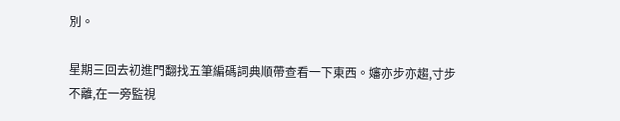別。

星期三回去初進門翻找五筆編碼詞典順帶查看一下東西。嬸亦步亦趨,寸步不離,在一旁監視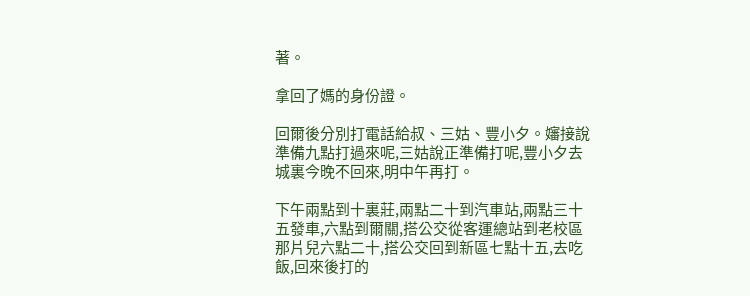著。

拿回了媽的身份證。

回爾後分別打電話給叔、三姑、豐小夕。嬸接說準備九點打過來呢,三姑說正準備打呢,豐小夕去城裏今晚不回來,明中午再打。

下午兩點到十裏莊,兩點二十到汽車站,兩點三十五發車,六點到爾關,搭公交從客運總站到老校區那片兒六點二十,搭公交回到新區七點十五,去吃飯,回來後打的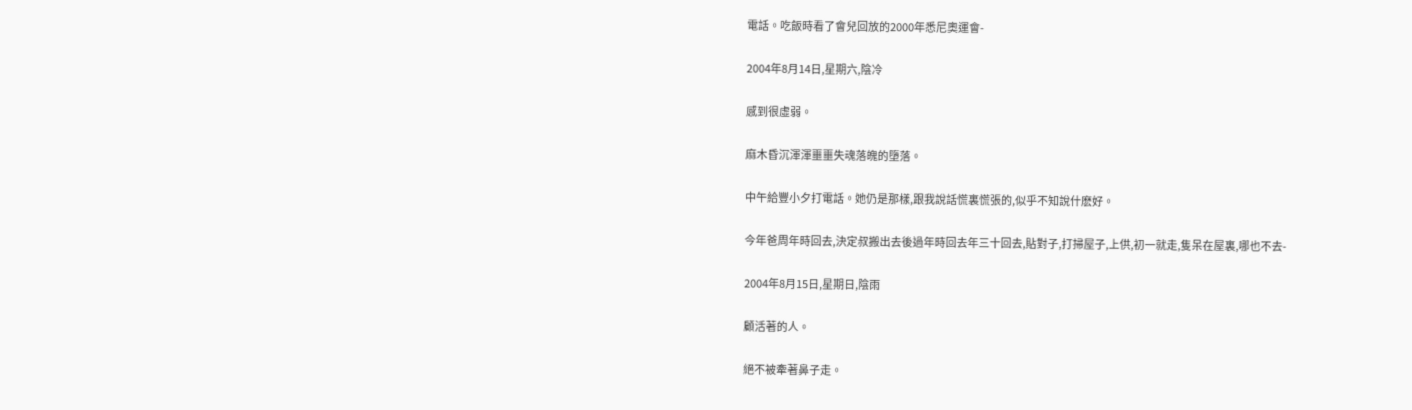電話。吃飯時看了會兒回放的2000年悉尼奧運會-

2004年8月14日,星期六,陰冷

感到很虛弱。

麻木昏沉渾渾噩噩失魂落魄的墮落。

中午給豐小夕打電話。她仍是那樣,跟我說話慌裏慌張的,似乎不知說什麽好。

今年爸周年時回去,決定叔搬出去後過年時回去年三十回去,貼對子,打掃屋子,上供,初一就走,隻呆在屋裏,哪也不去-

2004年8月15日,星期日,陰雨

顧活著的人。

絕不被牽著鼻子走。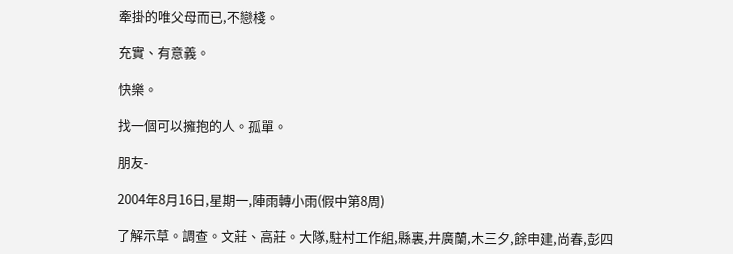牽掛的唯父母而已,不戀棧。

充實、有意義。

快樂。

找一個可以擁抱的人。孤單。

朋友-

2004年8月16日,星期一,陣雨轉小雨(假中第8周)

了解示草。調查。文莊、高莊。大隊,駐村工作組,縣裏,井廣蘭,木三夕,餘申建,尚春,彭四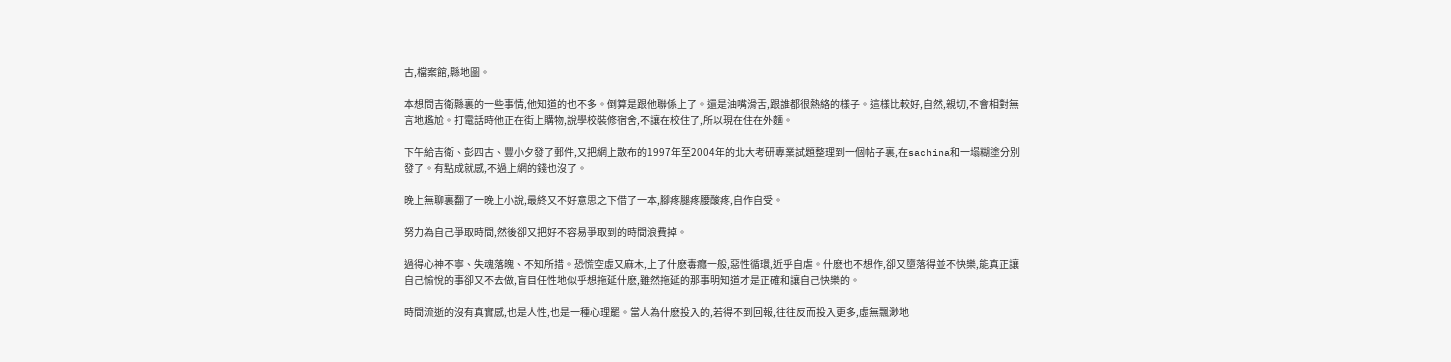古,檔案館,縣地圖。

本想問吉衛縣裏的一些事情,他知道的也不多。倒算是跟他聯係上了。還是油嘴滑舌,跟誰都很熱絡的樣子。這樣比較好,自然,親切,不會相對無言地尷尬。打電話時他正在街上購物,說學校裝修宿舍,不讓在校住了,所以現在住在外麵。

下午給吉衛、彭四古、豐小夕發了郵件,又把網上散布的1997年至2004年的北大考研專業試題整理到一個帖子裏,在sachina和一塌糊塗分別發了。有點成就感,不過上網的錢也沒了。

晚上無聊裏翻了一晚上小說,最終又不好意思之下借了一本,腳疼腿疼腰酸疼,自作自受。

努力為自己爭取時間,然後卻又把好不容易爭取到的時間浪費掉。

過得心神不寧、失魂落魄、不知所措。恐慌空虛又麻木,上了什麽毒癮一般,惡性循環,近乎自虐。什麽也不想作,卻又墮落得並不快樂,能真正讓自己愉悅的事卻又不去做,盲目任性地似乎想拖延什麽,雖然拖延的那事明知道才是正確和讓自己快樂的。

時間流逝的沒有真實感,也是人性,也是一種心理罷。當人為什麽投入的,若得不到回報,往往反而投入更多,虛無飄渺地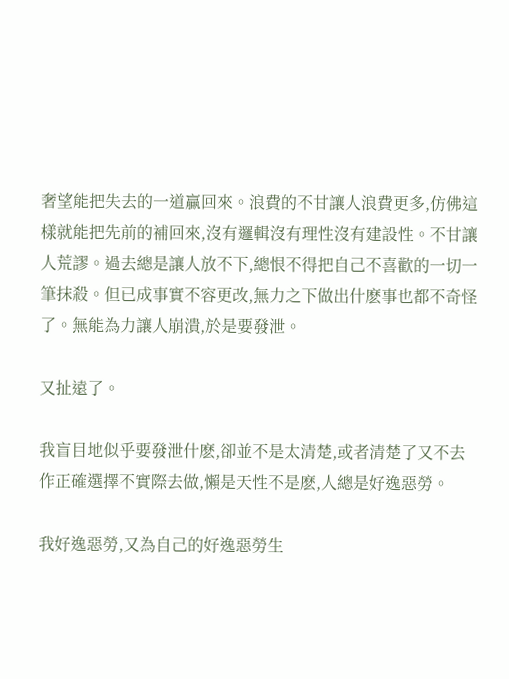奢望能把失去的一道贏回來。浪費的不甘讓人浪費更多,仿佛這樣就能把先前的補回來,沒有邏輯沒有理性沒有建設性。不甘讓人荒謬。過去總是讓人放不下,總恨不得把自己不喜歡的一切一筆抹殺。但已成事實不容更改,無力之下做出什麽事也都不奇怪了。無能為力讓人崩潰,於是要發泄。

又扯遠了。

我盲目地似乎要發泄什麽,卻並不是太清楚,或者清楚了又不去作正確選擇不實際去做,懶是天性不是麽,人總是好逸惡勞。

我好逸惡勞,又為自己的好逸惡勞生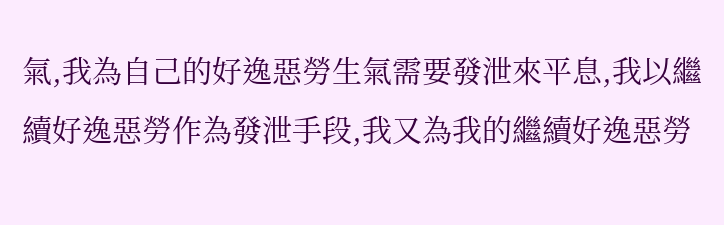氣,我為自己的好逸惡勞生氣需要發泄來平息,我以繼續好逸惡勞作為發泄手段,我又為我的繼續好逸惡勞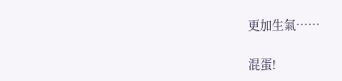更加生氣……

混蛋!